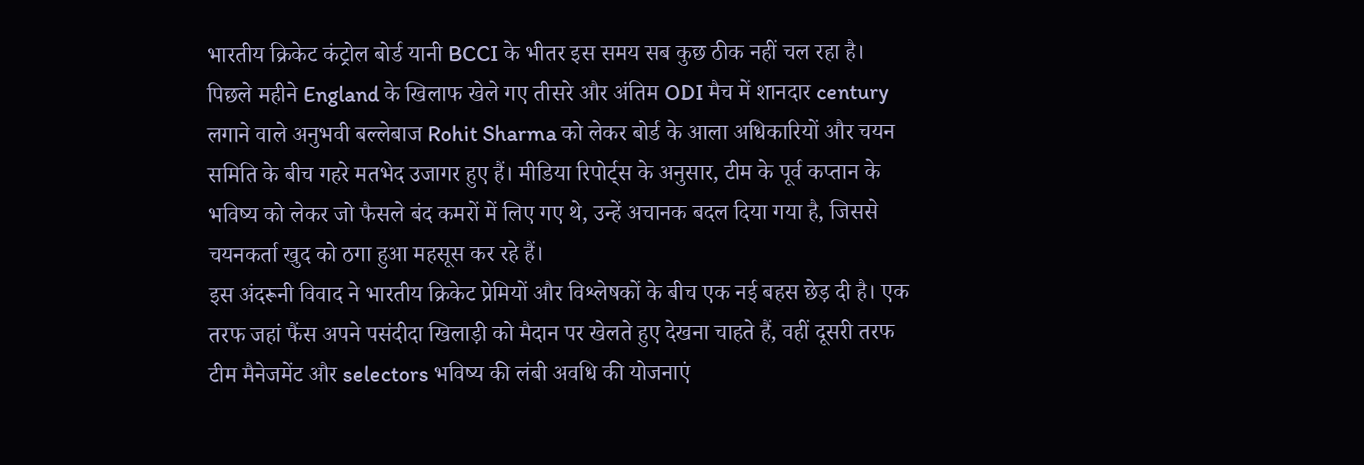भारतीय क्रिकेट कंट्रोल बोर्ड यानी BCCI के भीतर इस समय सब कुछ ठीक नहीं चल रहा है। पिछले महीने England के खिलाफ खेले गए तीसरे और अंतिम ODI मैच में शानदार century लगाने वाले अनुभवी बल्लेबाज Rohit Sharma को लेकर बोर्ड के आला अधिकारियों और चयन समिति के बीच गहरे मतभेद उजागर हुए हैं। मीडिया रिपोर्ट्स के अनुसार, टीम के पूर्व कप्तान के भविष्य को लेकर जो फैसले बंद कमरों में लिए गए थे, उन्हें अचानक बदल दिया गया है, जिससे चयनकर्ता खुद को ठगा हुआ महसूस कर रहे हैं।
इस अंदरूनी विवाद ने भारतीय क्रिकेट प्रेमियों और विश्लेषकों के बीच एक नई बहस छेड़ दी है। एक तरफ जहां फैंस अपने पसंदीदा खिलाड़ी को मैदान पर खेलते हुए देखना चाहते हैं, वहीं दूसरी तरफ टीम मैनेजमेंट और selectors भविष्य की लंबी अवधि की योजनाएं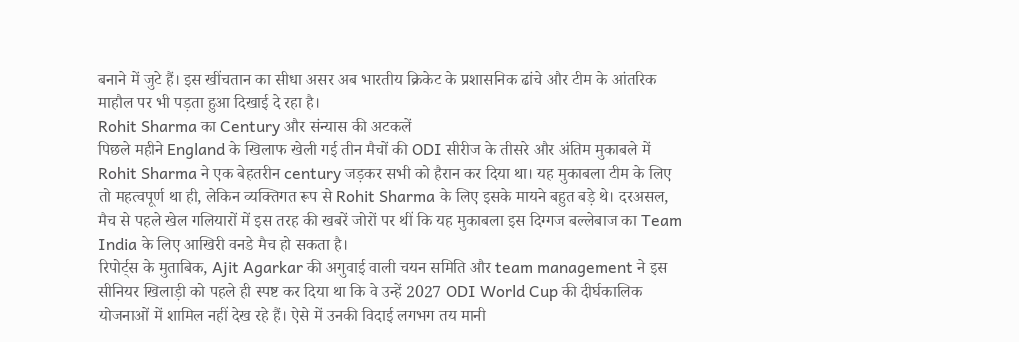बनाने में जुटे हैं। इस खींचतान का सीधा असर अब भारतीय क्रिकेट के प्रशासनिक ढांचे और टीम के आंतरिक माहौल पर भी पड़ता हुआ दिखाई दे रहा है।
Rohit Sharma का Century और संन्यास की अटकलें
पिछले महीने England के खिलाफ खेली गई तीन मैचों की ODI सीरीज के तीसरे और अंतिम मुकाबले में Rohit Sharma ने एक बेहतरीन century जड़कर सभी को हैरान कर दिया था। यह मुकाबला टीम के लिए तो महत्वपूर्ण था ही, लेकिन व्यक्तिगत रूप से Rohit Sharma के लिए इसके मायने बहुत बड़े थे। दरअसल, मैच से पहले खेल गलियारों में इस तरह की खबरें जोरों पर थीं कि यह मुकाबला इस दिग्गज बल्लेबाज का Team India के लिए आखिरी वनडे मैच हो सकता है।
रिपोर्ट्स के मुताबिक, Ajit Agarkar की अगुवाई वाली चयन समिति और team management ने इस सीनियर खिलाड़ी को पहले ही स्पष्ट कर दिया था कि वे उन्हें 2027 ODI World Cup की दीर्घकालिक योजनाओं में शामिल नहीं देख रहे हैं। ऐसे में उनकी विदाई लगभग तय मानी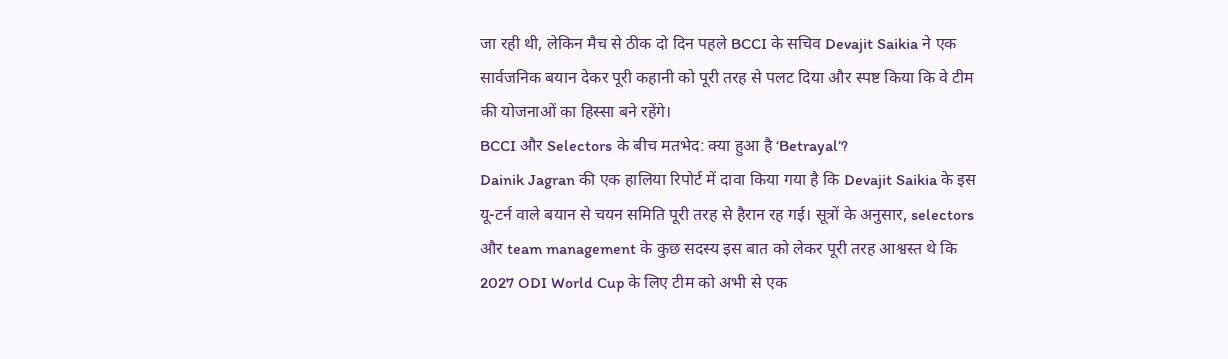जा रही थी, लेकिन मैच से ठीक दो दिन पहले BCCI के सचिव Devajit Saikia ने एक सार्वजनिक बयान देकर पूरी कहानी को पूरी तरह से पलट दिया और स्पष्ट किया कि वे टीम की योजनाओं का हिस्सा बने रहेंगे।
BCCI और Selectors के बीच मतभेद: क्या हुआ है ‘Betrayal’?
Dainik Jagran की एक हालिया रिपोर्ट में दावा किया गया है कि Devajit Saikia के इस यू-टर्न वाले बयान से चयन समिति पूरी तरह से हैरान रह गई। सूत्रों के अनुसार, selectors और team management के कुछ सदस्य इस बात को लेकर पूरी तरह आश्वस्त थे कि 2027 ODI World Cup के लिए टीम को अभी से एक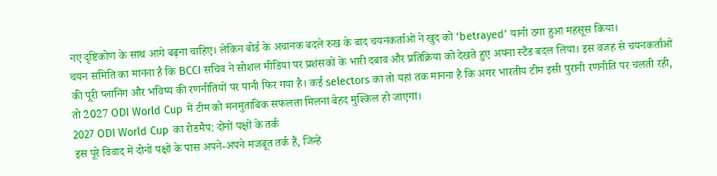नए दृष्टिकोण के साथ आगे बढ़ना चाहिए। लेकिन बोर्ड के अचानक बदले रुख के बाद चयनकर्ताओं ने खुद को ‘betrayed’ यानी ठगा हुआ महसूस किया।
चयन समिति का मानना है कि BCCI सचिव ने सोशल मीडिया पर प्रशंसकों के भारी दबाव और प्रतिक्रिया को देखते हुए अपना स्टैंड बदल लिया। इस वजह से चयनकर्ताओं की पूरी प्लानिंग और भविष्य की रणनीतियों पर पानी फिर गया है। कई selectors का तो यहां तक मानना है कि अगर भारतीय टीम इसी पुरानी रणनीति पर चलती रही, तो 2027 ODI World Cup में टीम को मनमुताबिक सफलता मिलना बेहद मुश्किल हो जाएगा।
2027 ODI World Cup का रोडमैप: दोनों पक्षों के तर्क
इस पूरे विवाद में दोनों पक्षों के पास अपने-अपने मजबूत तर्क हैं, जिन्हें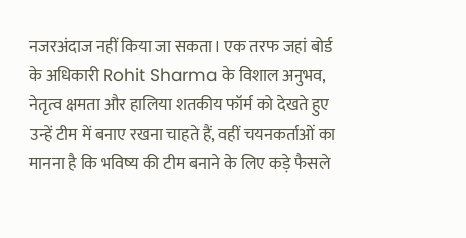नजरअंदाज नहीं किया जा सकता। एक तरफ जहां बोर्ड के अधिकारी Rohit Sharma के विशाल अनुभव, नेतृत्व क्षमता और हालिया शतकीय फॉर्म को देखते हुए उन्हें टीम में बनाए रखना चाहते हैं, वहीं चयनकर्ताओं का मानना है कि भविष्य की टीम बनाने के लिए कड़े फैसले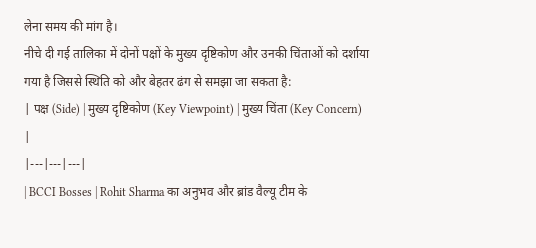लेना समय की मांग है।
नीचे दी गई तालिका में दोनों पक्षों के मुख्य दृष्टिकोण और उनकी चिंताओं को दर्शाया गया है जिससे स्थिति को और बेहतर ढंग से समझा जा सकता है:
| पक्ष (Side) | मुख्य दृष्टिकोण (Key Viewpoint) | मुख्य चिंता (Key Concern) |
|---|---|---|
| BCCI Bosses | Rohit Sharma का अनुभव और ब्रांड वैल्यू टीम के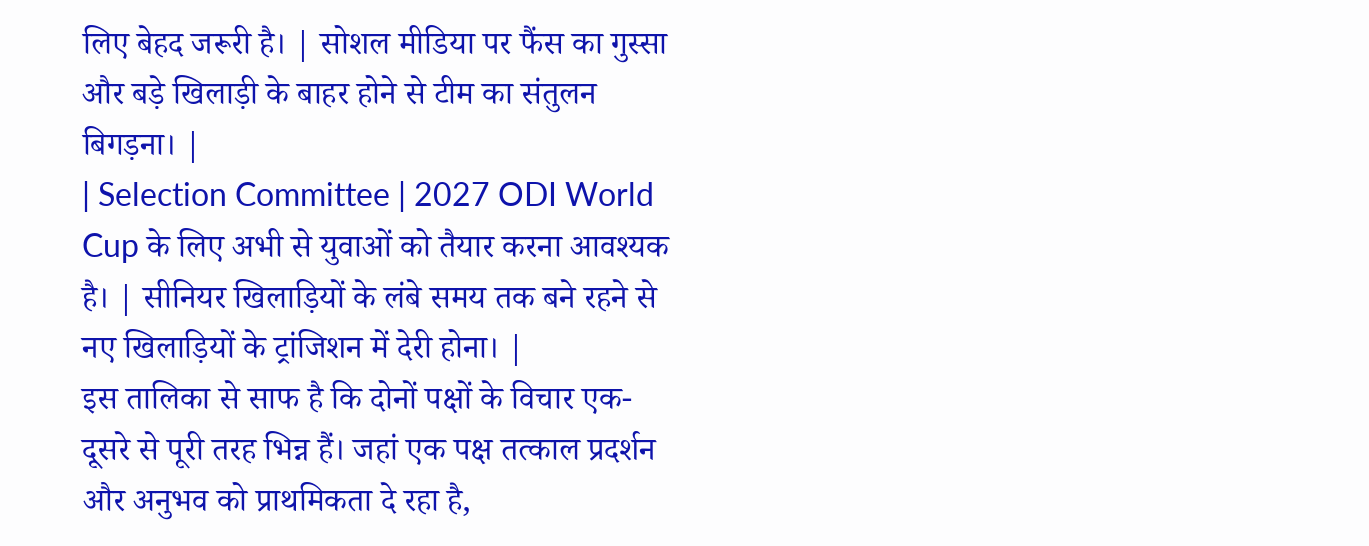लिए बेहद जरूरी है। | सोशल मीडिया पर फैंस का गुस्सा और बड़े खिलाड़ी के बाहर होने से टीम का संतुलन बिगड़ना। |
| Selection Committee | 2027 ODI World Cup के लिए अभी से युवाओं को तैयार करना आवश्यक है। | सीनियर खिलाड़ियों के लंबे समय तक बने रहने से नए खिलाड़ियों के ट्रांजिशन में देरी होना। |
इस तालिका से साफ है कि दोनों पक्षों के विचार एक-दूसरे से पूरी तरह भिन्न हैं। जहां एक पक्ष तत्काल प्रदर्शन और अनुभव को प्राथमिकता दे रहा है,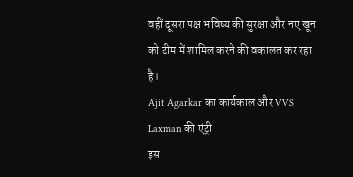वहीं दूसरा पक्ष भविष्य की सुरक्षा और नए खून को टीम में शामिल करने की वकालत कर रहा है।
Ajit Agarkar का कार्यकाल और VVS Laxman की एंट्री
इस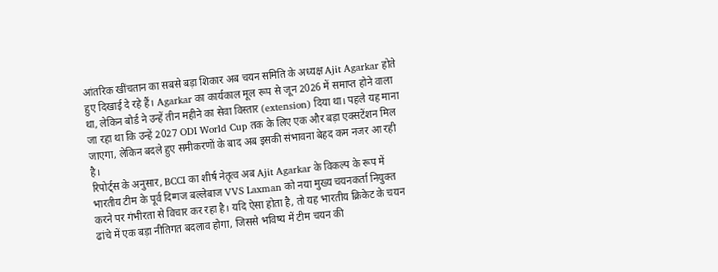आंतरिक खींचतान का सबसे बड़ा शिकार अब चयन समिति के अध्यक्ष Ajit Agarkar होते हुए दिखाई दे रहे हैं। Agarkar का कार्यकाल मूल रूप से जून 2026 में समाप्त होने वाला था, लेकिन बोर्ड ने उन्हें तीन महीने का सेवा विस्तार (extension) दिया था। पहले यह माना जा रहा था कि उन्हें 2027 ODI World Cup तक के लिए एक और बड़ा एक्सटेंशन मिल जाएगा, लेकिन बदले हुए समीकरणों के बाद अब इसकी संभावना बेहद कम नजर आ रही है।
रिपोर्ट्स के अनुसार, BCCI का शीर्ष नेतृत्व अब Ajit Agarkar के विकल्प के रूप में भारतीय टीम के पूर्व दिग्गज बल्लेबाज VVS Laxman को नया मुख्य चयनकर्ता नियुक्त करने पर गंभीरता से विचार कर रहा है। यदि ऐसा होता है, तो यह भारतीय क्रिकेट के चयन ढांचे में एक बड़ा नीतिगत बदलाव होगा, जिससे भविष्य में टीम चयन की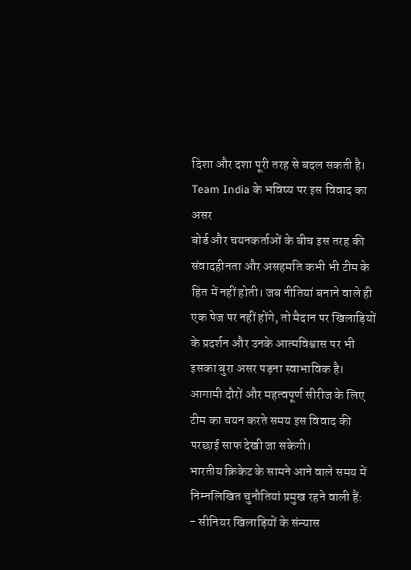दिशा और दशा पूरी तरह से बदल सकती है।
Team India के भविष्य पर इस विवाद का असर
बोर्ड और चयनकर्ताओं के बीच इस तरह की संवादहीनता और असहमति कभी भी टीम के हित में नहीं होती। जब नीतियां बनाने वाले ही एक पेज पर नहीं होंगे, तो मैदान पर खिलाड़ियों के प्रदर्शन और उनके आत्मविश्वास पर भी इसका बुरा असर पड़ना स्वाभाविक है। आगामी दौरों और महत्वपूर्ण सीरीज के लिए टीम का चयन करते समय इस विवाद की परछाई साफ देखी जा सकेगी।
भारतीय क्रिकेट के सामने आने वाले समय में निम्नलिखित चुनौतियां प्रमुख रहने वाली हैं:
- सीनियर खिलाड़ियों के संन्यास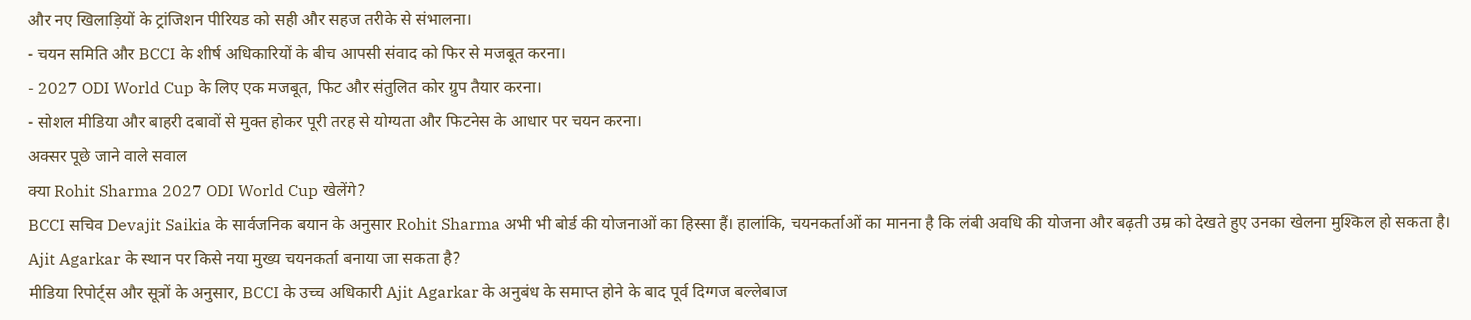और नए खिलाड़ियों के ट्रांजिशन पीरियड को सही और सहज तरीके से संभालना।
- चयन समिति और BCCI के शीर्ष अधिकारियों के बीच आपसी संवाद को फिर से मजबूत करना।
- 2027 ODI World Cup के लिए एक मजबूत, फिट और संतुलित कोर ग्रुप तैयार करना।
- सोशल मीडिया और बाहरी दबावों से मुक्त होकर पूरी तरह से योग्यता और फिटनेस के आधार पर चयन करना।
अक्सर पूछे जाने वाले सवाल
क्या Rohit Sharma 2027 ODI World Cup खेलेंगे?
BCCI सचिव Devajit Saikia के सार्वजनिक बयान के अनुसार Rohit Sharma अभी भी बोर्ड की योजनाओं का हिस्सा हैं। हालांकि, चयनकर्ताओं का मानना है कि लंबी अवधि की योजना और बढ़ती उम्र को देखते हुए उनका खेलना मुश्किल हो सकता है।
Ajit Agarkar के स्थान पर किसे नया मुख्य चयनकर्ता बनाया जा सकता है?
मीडिया रिपोर्ट्स और सूत्रों के अनुसार, BCCI के उच्च अधिकारी Ajit Agarkar के अनुबंध के समाप्त होने के बाद पूर्व दिग्गज बल्लेबाज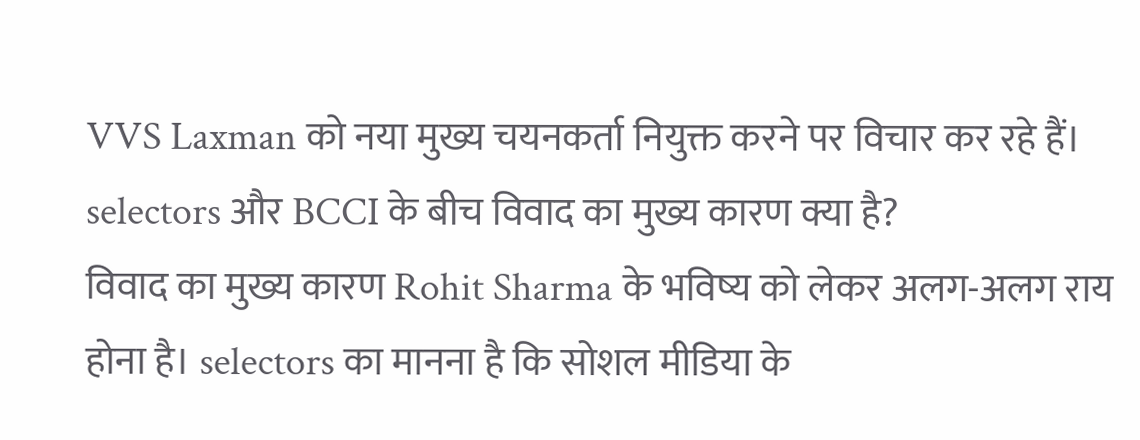VVS Laxman को नया मुख्य चयनकर्ता नियुक्त करने पर विचार कर रहे हैं।
selectors और BCCI के बीच विवाद का मुख्य कारण क्या है?
विवाद का मुख्य कारण Rohit Sharma के भविष्य को लेकर अलग-अलग राय होना है। selectors का मानना है कि सोशल मीडिया के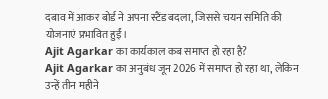दबाव में आकर बोर्ड ने अपना स्टैंड बदला, जिससे चयन समिति की योजनाएं प्रभावित हुईं।
Ajit Agarkar का कार्यकाल कब समाप्त हो रहा है?
Ajit Agarkar का अनुबंध जून 2026 में समाप्त हो रहा था, लेकिन उन्हें तीन महीने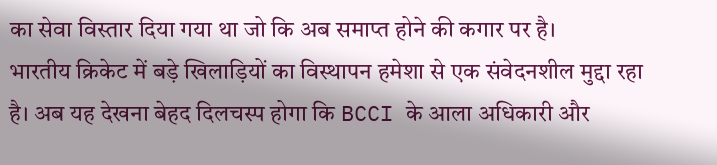का सेवा विस्तार दिया गया था जो कि अब समाप्त होने की कगार पर है।
भारतीय क्रिकेट में बड़े खिलाड़ियों का विस्थापन हमेशा से एक संवेदनशील मुद्दा रहा है। अब यह देखना बेहद दिलचस्प होगा कि BCCI के आला अधिकारी और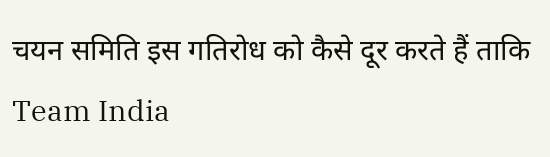चयन समिति इस गतिरोध को कैसे दूर करते हैं ताकि Team India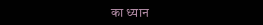का ध्यान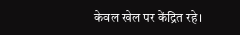केवल खेल पर केंद्रित रहे।